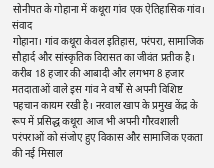सोनीपत के गोहाना में कथूरा गांव एक ऐतिहासिक गांव। संवाद
गोहाना। गांव कथूरा केवल इतिहास, परंपरा, सामाजिक सौहार्द और सांस्कृतिक विरासत का जीवंत प्रतीक है। करीब 18 हजार की आबादी और लगभग 8 हजार मतदाताओं वाले इस गांव ने वर्षों से अपनी विशिष्ट पहचान कायम रखी है। नरवाल खाप के प्रमुख केंद्र के रूप में प्रसिद्ध कथूरा आज भी अपनी गौरवशाली परंपराओं को संजोए हुए विकास और सामाजिक एकता की नई मिसाल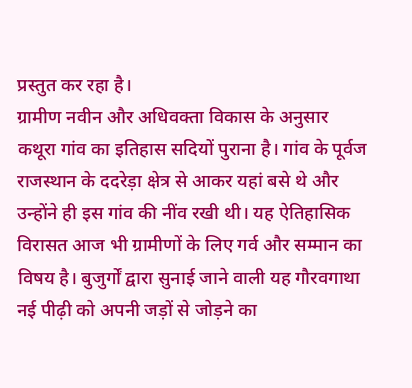प्रस्तुत कर रहा है।
ग्रामीण नवीन और अधिवक्ता विकास के अनुसार कथूरा गांव का इतिहास सदियों पुराना है। गांव के पूर्वज राजस्थान के ददरेड़ा क्षेत्र से आकर यहां बसे थे और उन्होंने ही इस गांव की नींव रखी थी। यह ऐतिहासिक विरासत आज भी ग्रामीणों के लिए गर्व और सम्मान का विषय है। बुजुर्गों द्वारा सुनाई जाने वाली यह गौरवगाथा नई पीढ़ी को अपनी जड़ों से जोड़ने का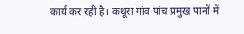कार्य कर रही है। कथूरा गांव पांच प्रमुख पानों में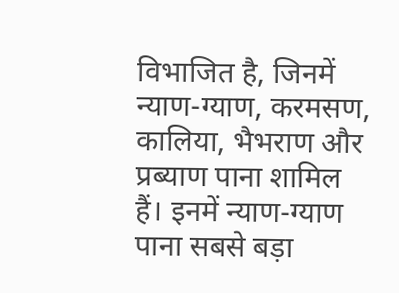विभाजित है, जिनमें न्याण-ग्याण, करमसण, कालिया, भैभराण और प्रब्याण पाना शामिल हैं। इनमें न्याण-ग्याण पाना सबसे बड़ा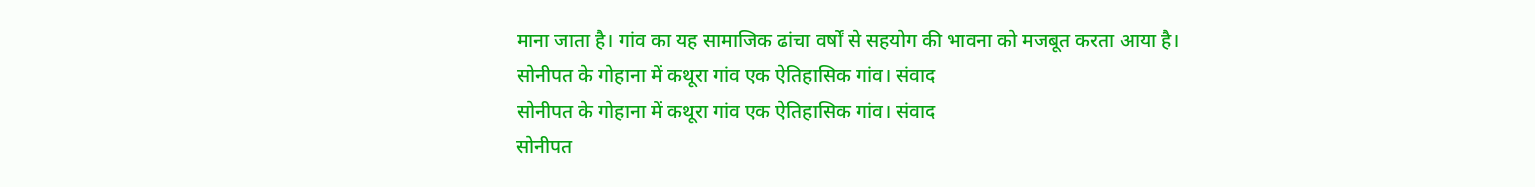माना जाता है। गांव का यह सामाजिक ढांचा वर्षों से सहयोग की भावना को मजबूत करता आया है।
सोनीपत के गोहाना में कथूरा गांव एक ऐतिहासिक गांव। संवाद
सोनीपत के गोहाना में कथूरा गांव एक ऐतिहासिक गांव। संवाद
सोनीपत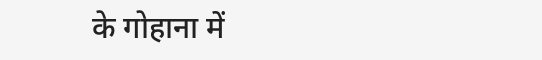के गोहाना में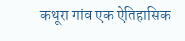कथूरा गांव एक ऐतिहासिक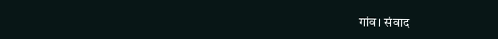गांव। संवाद